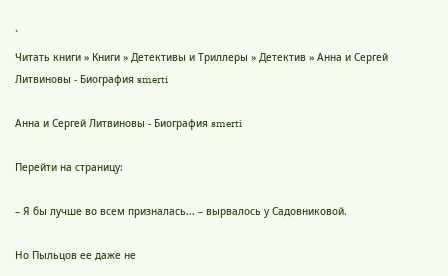`
Читать книги » Книги » Детективы и Триллеры » Детектив » Анна и Сергей Литвиновы - Биография smerti

Анна и Сергей Литвиновы - Биография smerti

Перейти на страницу:

– Я бы лучше во всем призналась... – вырвалось у Садовниковой.

Но Пыльцов ее даже не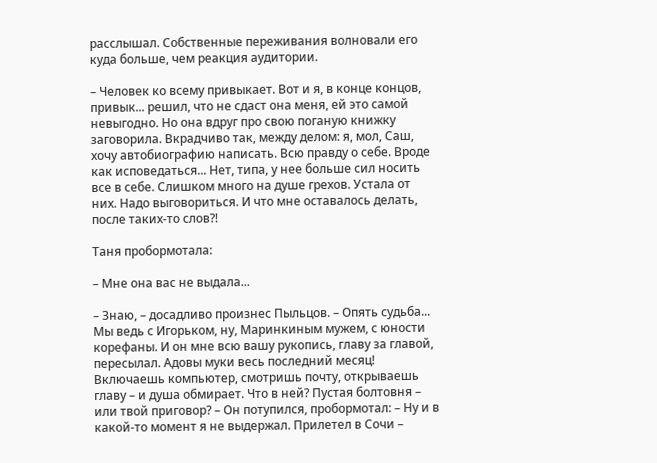расслышал. Собственные переживания волновали его куда больше, чем реакция аудитории.

– Человек ко всему привыкает. Вот и я, в конце концов, привык... решил, что не сдаст она меня, ей это самой невыгодно. Но она вдруг про свою поганую книжку заговорила. Вкрадчиво так, между делом: я, мол, Саш, хочу автобиографию написать. Всю правду о себе. Вроде как исповедаться... Нет, типа, у нее больше сил носить все в себе. Слишком много на душе грехов. Устала от них. Надо выговориться. И что мне оставалось делать, после таких-то слов?!

Таня пробормотала:

– Мне она вас не выдала...

– Знаю, – досадливо произнес Пыльцов. – Опять судьба... Мы ведь с Игорьком, ну, Маринкиным мужем, с юности корефаны. И он мне всю вашу рукопись, главу за главой, пересылал. Адовы муки весь последний месяц! Включаешь компьютер, смотришь почту, открываешь главу – и душа обмирает. Что в ней? Пустая болтовня – или твой приговор? – Он потупился, пробормотал: – Ну и в какой-то момент я не выдержал. Прилетел в Сочи –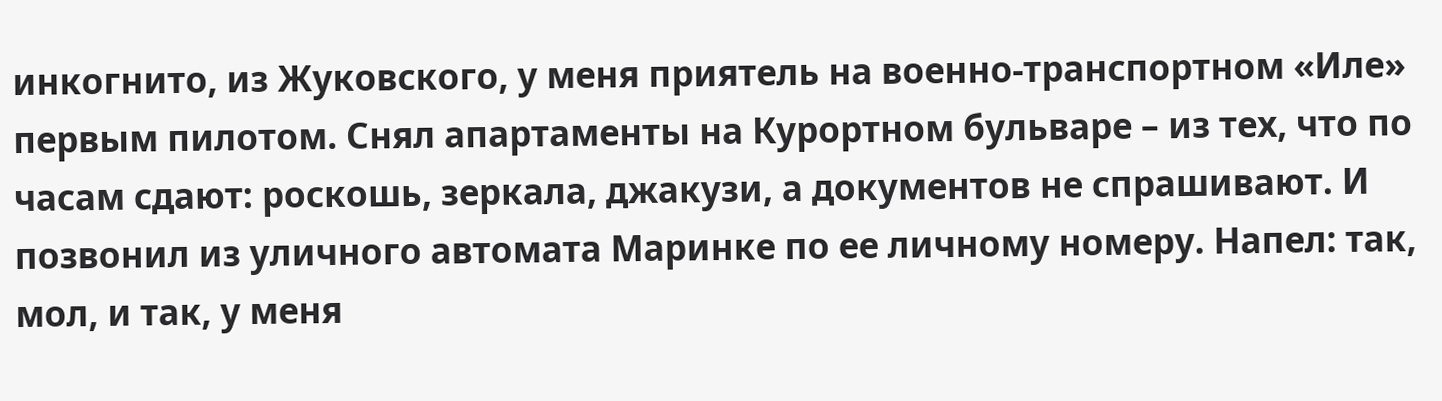инкогнито, из Жуковского, у меня приятель на военно-транспортном «Иле» первым пилотом. Снял апартаменты на Курортном бульваре – из тех, что по часам сдают: роскошь, зеркала, джакузи, а документов не спрашивают. И позвонил из уличного автомата Маринке по ее личному номеру. Напел: так, мол, и так, у меня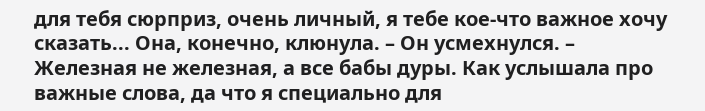для тебя сюрприз, очень личный, я тебе кое-что важное хочу сказать... Она, конечно, клюнула. – Он усмехнулся. – Железная не железная, а все бабы дуры. Как услышала про важные слова, да что я специально для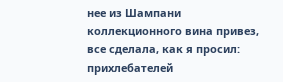нее из Шампани коллекционного вина привез, все сделала, как я просил: прихлебателей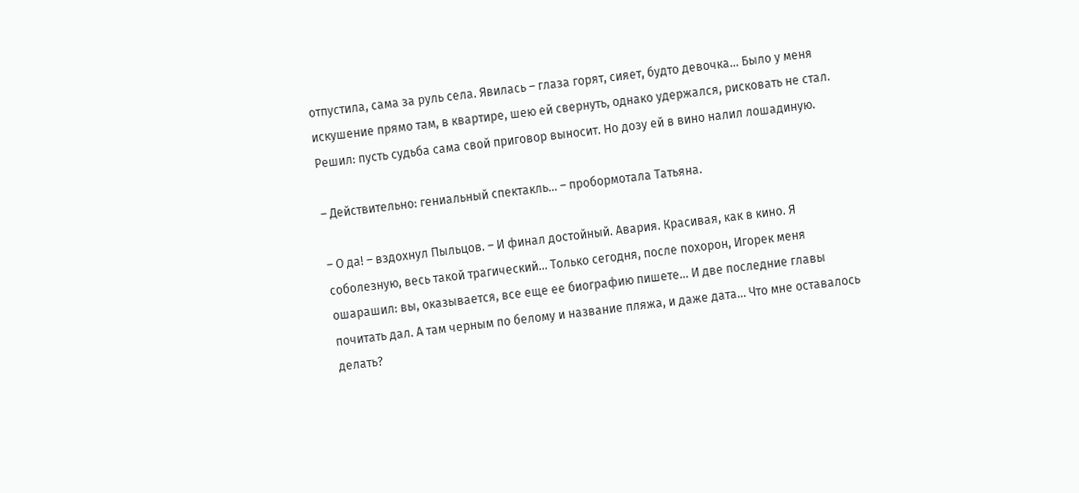отпустила, сама за руль села. Явилась – глаза горят, сияет, будто девочка... Было у меня искушение прямо там, в квартире, шею ей свернуть, однако удержался, рисковать не стал. Решил: пусть судьба сама свой приговор выносит. Но дозу ей в вино налил лошадиную.

– Действительно: гениальный спектакль... – пробормотала Татьяна.

– О да! – вздохнул Пыльцов. – И финал достойный. Авария. Красивая, как в кино. Я соболезную, весь такой трагический... Только сегодня, после похорон, Игорек меня ошарашил: вы, оказывается, все еще ее биографию пишете... И две последние главы почитать дал. А там черным по белому и название пляжа, и даже дата... Что мне оставалось делать?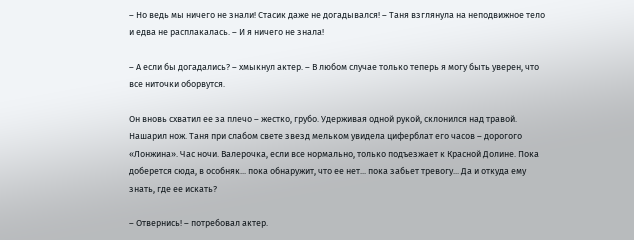– Но ведь мы ничего не знали! Стасик даже не догадывался! – Таня взглянула на неподвижное тело и едва не расплакалась. – И я ничего не знала!

– А если бы догадались? – хмыкнул актер. – В любом случае только теперь я могу быть уверен, что все ниточки оборвутся.

Он вновь схватил ее за плечо – жестко, грубо. Удерживая одной рукой, склонился над травой. Нашарил нож. Таня при слабом свете звезд мельком увидела циферблат его часов – дорогого «Лонжина». Час ночи. Валерочка, если все нормально, только подъезжает к Красной Долине. Пока доберется сюда, в особняк... пока обнаружит, что ее нет... пока забьет тревогу... Да и откуда ему знать, где ее искать?

– Отвернись! – потребовал актер.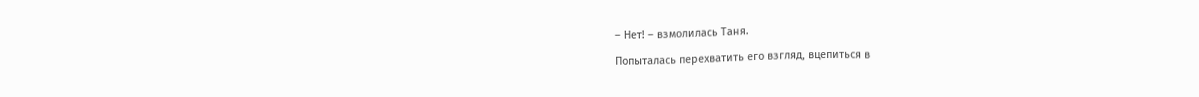– Нет! – взмолилась Таня.

Попыталась перехватить его взгляд, вцепиться в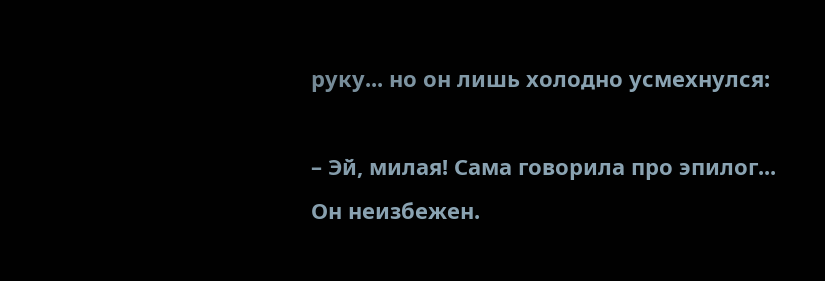руку... но он лишь холодно усмехнулся:

– Эй, милая! Сама говорила про эпилог... Он неизбежен.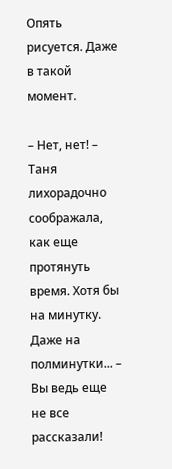Опять рисуется. Даже в такой момент.

– Нет, нет! – Таня лихорадочно соображала, как еще протянуть время. Хотя бы на минутку. Даже на полминутки... – Вы ведь еще не все рассказали!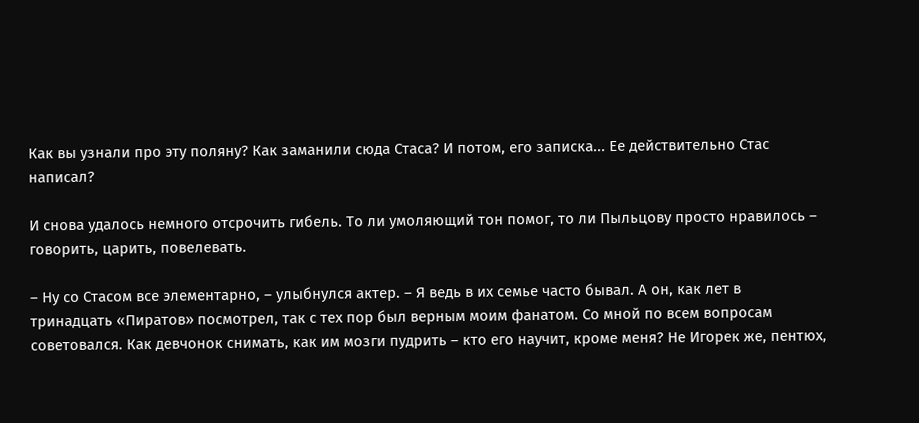Как вы узнали про эту поляну? Как заманили сюда Стаса? И потом, его записка... Ее действительно Стас написал?

И снова удалось немного отсрочить гибель. То ли умоляющий тон помог, то ли Пыльцову просто нравилось – говорить, царить, повелевать.

– Ну со Стасом все элементарно, – улыбнулся актер. – Я ведь в их семье часто бывал. А он, как лет в тринадцать «Пиратов» посмотрел, так с тех пор был верным моим фанатом. Со мной по всем вопросам советовался. Как девчонок снимать, как им мозги пудрить – кто его научит, кроме меня? Не Игорек же, пентюх,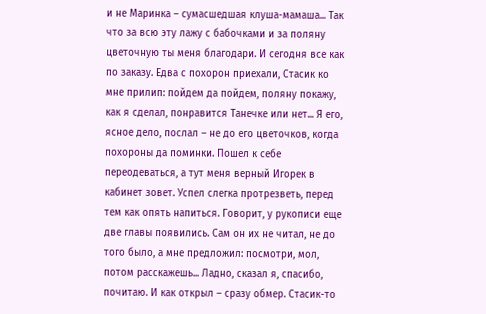и не Маринка – сумасшедшая клуша-мамаша... Так что за всю эту лажу с бабочками и за поляну цветочную ты меня благодари. И сегодня все как по заказу. Едва с похорон приехали, Стасик ко мне прилип: пойдем да пойдем, поляну покажу, как я сделал, понравится Танечке или нет... Я его, ясное дело, послал – не до его цветочков, когда похороны да поминки. Пошел к себе переодеваться, а тут меня верный Игорек в кабинет зовет. Успел слегка протрезветь, перед тем как опять напиться. Говорит, у рукописи еще две главы появились. Сам он их не читал, не до того было, а мне предложил: посмотри, мол, потом расскажешь... Ладно, сказал я, спасибо, почитаю. И как открыл – сразу обмер. Стасик-то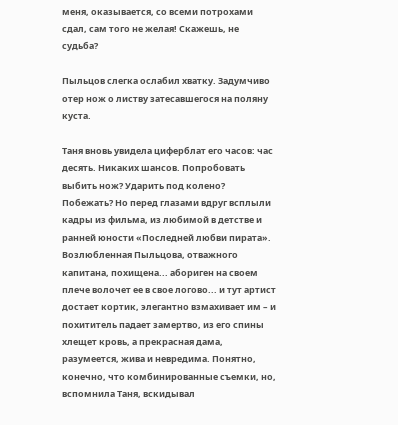меня, оказывается, со всеми потрохами сдал, сам того не желая! Скажешь, не судьба?

Пыльцов слегка ослабил хватку. Задумчиво отер нож о листву затесавшегося на поляну куста.

Таня вновь увидела циферблат его часов: час десять. Никаких шансов. Попробовать выбить нож? Ударить под колено? Побежать? Но перед глазами вдруг всплыли кадры из фильма, из любимой в детстве и ранней юности «Последней любви пирата». Возлюбленная Пыльцова, отважного капитана, похищена... абориген на своем плече волочет ее в свое логово... и тут артист достает кортик, элегантно взмахивает им – и похититель падает замертво, из его спины хлещет кровь, а прекрасная дама, разумеется, жива и невредима. Понятно, конечно, что комбинированные съемки, но, вспомнила Таня, вскидывал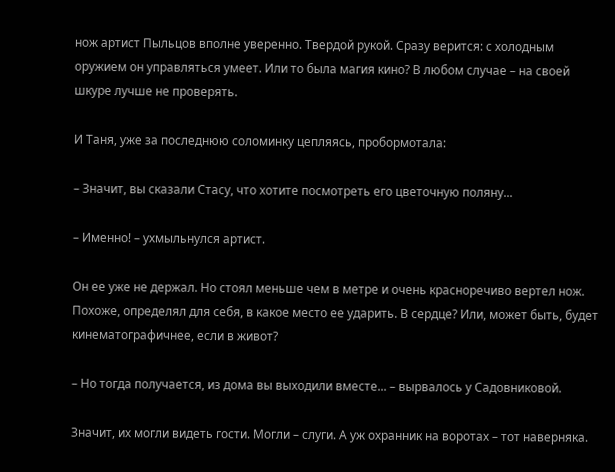нож артист Пыльцов вполне уверенно. Твердой рукой. Сразу верится: с холодным оружием он управляться умеет. Или то была магия кино? В любом случае – на своей шкуре лучше не проверять.

И Таня, уже за последнюю соломинку цепляясь, пробормотала:

– Значит, вы сказали Стасу, что хотите посмотреть его цветочную поляну...

– Именно! – ухмыльнулся артист.

Он ее уже не держал. Но стоял меньше чем в метре и очень красноречиво вертел нож. Похоже, определял для себя, в какое место ее ударить. В сердце? Или, может быть, будет кинематографичнее, если в живот?

– Но тогда получается, из дома вы выходили вместе... – вырвалось у Садовниковой.

Значит, их могли видеть гости. Могли – слуги. А уж охранник на воротах – тот наверняка.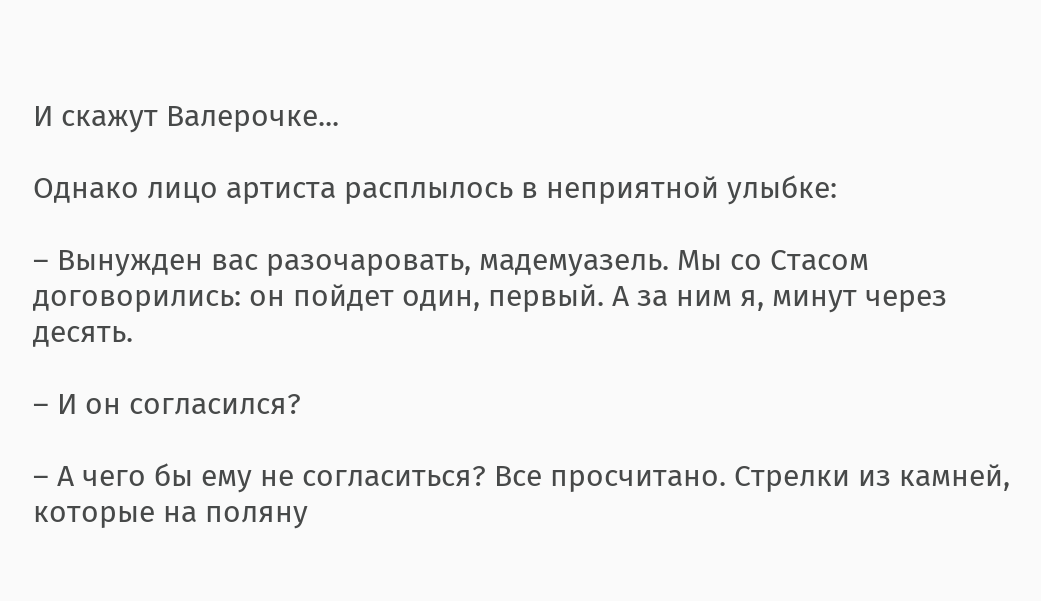И скажут Валерочке...

Однако лицо артиста расплылось в неприятной улыбке:

– Вынужден вас разочаровать, мадемуазель. Мы со Стасом договорились: он пойдет один, первый. А за ним я, минут через десять.

– И он согласился?

– А чего бы ему не согласиться? Все просчитано. Стрелки из камней, которые на поляну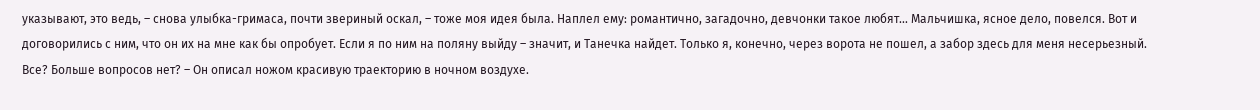указывают, это ведь, – снова улыбка-гримаса, почти звериный оскал, – тоже моя идея была. Наплел ему: романтично, загадочно, девчонки такое любят... Мальчишка, ясное дело, повелся. Вот и договорились с ним, что он их на мне как бы опробует. Если я по ним на поляну выйду – значит, и Танечка найдет. Только я, конечно, через ворота не пошел, а забор здесь для меня несерьезный. Все? Больше вопросов нет? – Он описал ножом красивую траекторию в ночном воздухе.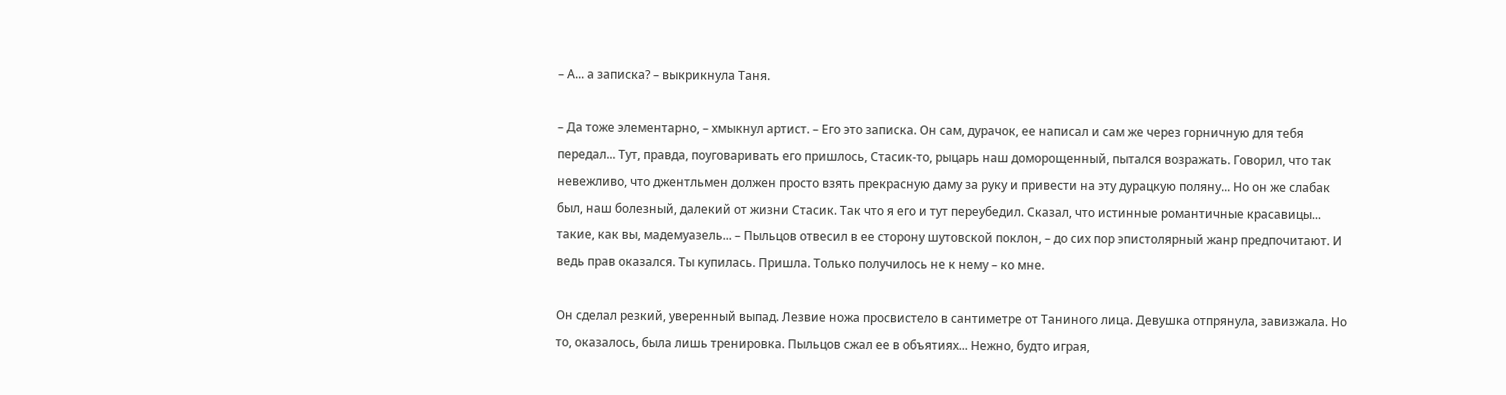– А... а записка? – выкрикнула Таня.

– Да тоже элементарно, – хмыкнул артист. – Его это записка. Он сам, дурачок, ее написал и сам же через горничную для тебя передал... Тут, правда, поуговаривать его пришлось, Стасик-то, рыцарь наш доморощенный, пытался возражать. Говорил, что так невежливо, что джентльмен должен просто взять прекрасную даму за руку и привести на эту дурацкую поляну... Но он же слабак был, наш болезный, далекий от жизни Стасик. Так что я его и тут переубедил. Сказал, что истинные романтичные красавицы... такие, как вы, мадемуазель... – Пыльцов отвесил в ее сторону шутовской поклон, – до сих пор эпистолярный жанр предпочитают. И ведь прав оказался. Ты купилась. Пришла. Только получилось не к нему – ко мне.

Он сделал резкий, уверенный выпад. Лезвие ножа просвистело в сантиметре от Таниного лица. Девушка отпрянула, завизжала. Но то, оказалось, была лишь тренировка. Пыльцов сжал ее в объятиях... Нежно, будто играя,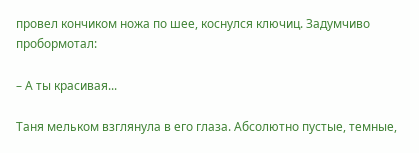провел кончиком ножа по шее, коснулся ключиц. Задумчиво пробормотал:

– А ты красивая...

Таня мельком взглянула в его глаза. Абсолютно пустые, темные,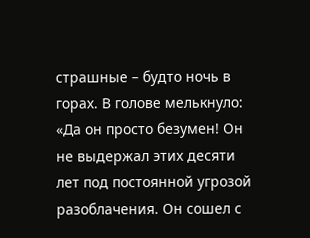страшные – будто ночь в горах. В голове мелькнуло: «Да он просто безумен! Он не выдержал этих десяти лет под постоянной угрозой разоблачения. Он сошел с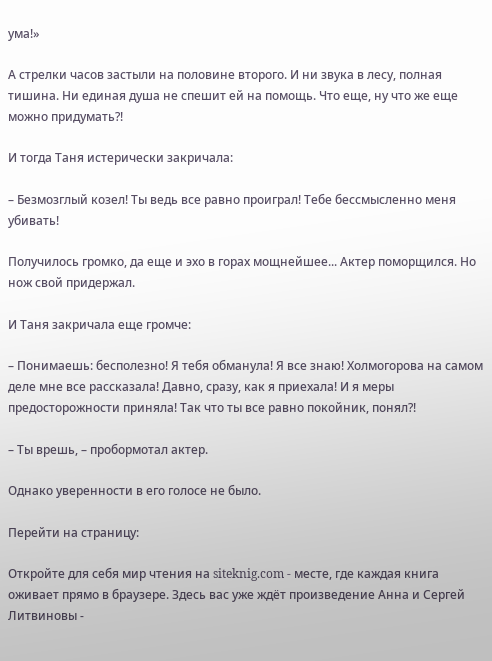ума!»

А стрелки часов застыли на половине второго. И ни звука в лесу, полная тишина. Ни единая душа не спешит ей на помощь. Что еще, ну что же еще можно придумать?!

И тогда Таня истерически закричала:

– Безмозглый козел! Ты ведь все равно проиграл! Тебе бессмысленно меня убивать!

Получилось громко, да еще и эхо в горах мощнейшее... Актер поморщился. Но нож свой придержал.

И Таня закричала еще громче:

– Понимаешь: бесполезно! Я тебя обманула! Я все знаю! Холмогорова на самом деле мне все рассказала! Давно, сразу, как я приехала! И я меры предосторожности приняла! Так что ты все равно покойник, понял?!

– Ты врешь, – пробормотал актер.

Однако уверенности в его голосе не было.

Перейти на страницу:

Откройте для себя мир чтения на siteknig.com - месте, где каждая книга оживает прямо в браузере. Здесь вас уже ждёт произведение Анна и Сергей Литвиновы -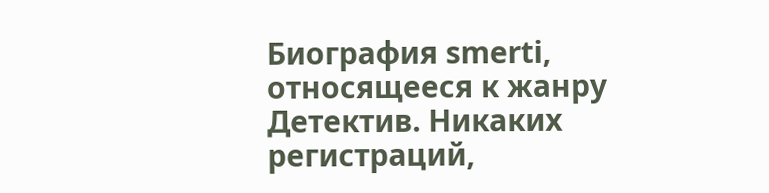Биография smerti, относящееся к жанру Детектив. Никаких регистраций,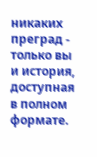никаких преград - только вы и история, доступная в полном формате.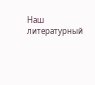Наш литературный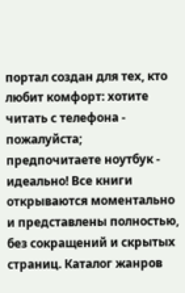портал создан для тех, кто любит комфорт: хотите читать с телефона - пожалуйста; предпочитаете ноутбук - идеально! Все книги открываются моментально и представлены полностью, без сокращений и скрытых страниц. Каталог жанров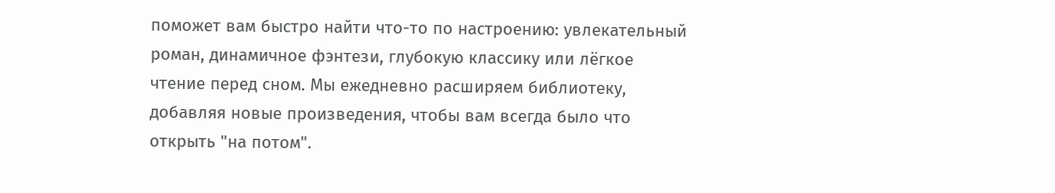поможет вам быстро найти что-то по настроению: увлекательный роман, динамичное фэнтези, глубокую классику или лёгкое чтение перед сном. Мы ежедневно расширяем библиотеку, добавляя новые произведения, чтобы вам всегда было что открыть "на потом".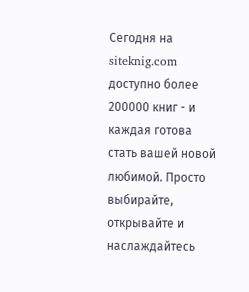Сегодня на siteknig.com доступно более 200000 книг - и каждая готова стать вашей новой любимой. Просто выбирайте, открывайте и наслаждайтесь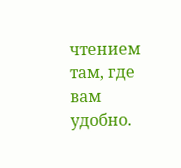чтением там, где вам удобно.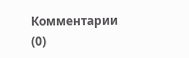Комментарии (0)